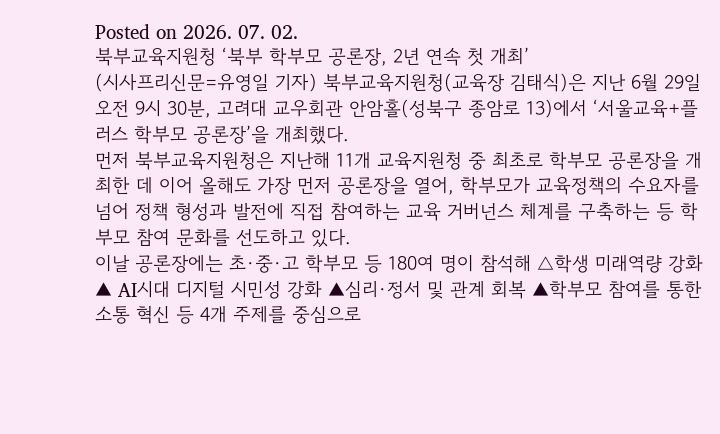Posted on 2026. 07. 02.
북부교육지원청 ‘북부 학부모 공론장, 2년 연속 첫 개최’
(시사프리신문=유영일 기자) 북부교육지원청(교육장 김태식)은 지난 6월 29일 오전 9시 30분, 고려대 교우회관 안암홀(성북구 종암로 13)에서 ‘서울교육+플러스 학부모 공론장’을 개최했다.
먼저 북부교육지원청은 지난해 11개 교육지원청 중 최초로 학부모 공론장을 개최한 데 이어 올해도 가장 먼저 공론장을 열어, 학부모가 교육정책의 수요자를 넘어 정책 형성과 발전에 직접 참여하는 교육 거버넌스 체계를 구축하는 등 학부모 참여 문화를 선도하고 있다.
이날 공론장에는 초·중·고 학부모 등 180여 명이 참석해 △학생 미래역량 강화 ▲ AI시대 디지털 시민성 강화 ▲심리·정서 및 관계 회복 ▲학부모 참여를 통한 소통 혁신 등 4개 주제를 중심으로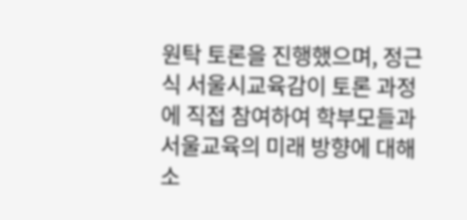원탁 토론을 진행했으며, 정근식 서울시교육감이 토론 과정에 직접 참여하여 학부모들과 서울교육의 미래 방향에 대해 소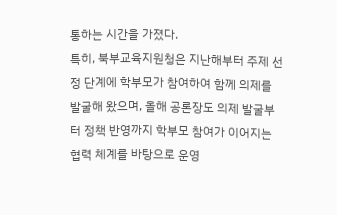통하는 시간을 가졌다.
특히, 북부교육지원청은 지난해부터 주제 선정 단계에 학부모가 참여하여 함께 의제를 발굴해 왔으며, 올해 공론장도 의제 발굴부터 정책 반영까지 학부모 참여가 이어지는 협력 체계를 바탕으로 운영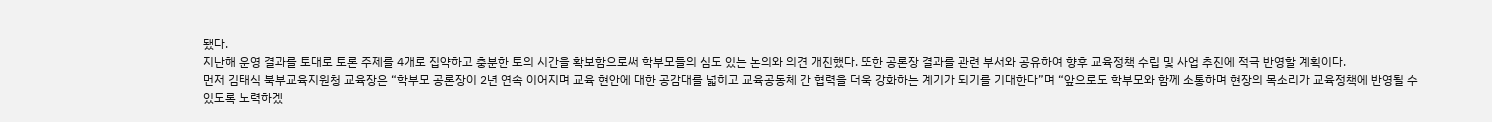됐다.
지난해 운영 결과를 토대로 토론 주제를 4개로 집약하고 충분한 토의 시간을 확보함으로써 학부모들의 심도 있는 논의와 의견 개진했다. 또한 공론장 결과를 관련 부서와 공유하여 향후 교육정책 수립 및 사업 추진에 적극 반영할 계획이다.
먼저 김태식 북부교육지원청 교육장은 “학부모 공론장이 2년 연속 이어지며 교육 현안에 대한 공감대를 넓히고 교육공동체 간 협력을 더욱 강화하는 계기가 되기를 기대한다”며 “앞으로도 학부모와 함께 소통하며 현장의 목소리가 교육정책에 반영될 수 있도록 노력하겠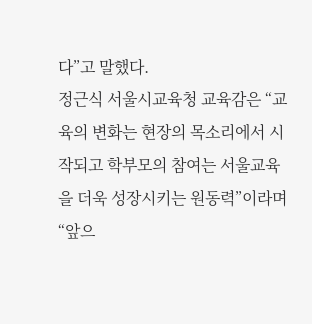다”고 말했다.
정근식 서울시교육청 교육감은 “교육의 변화는 현장의 목소리에서 시작되고 학부모의 참여는 서울교육을 더욱 성장시키는 원동력”이라며 “앞으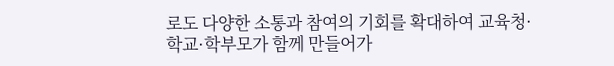로도 다양한 소통과 참여의 기회를 확대하여 교육청·학교·학부모가 함께 만들어가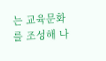는 교육문화를 조성해 나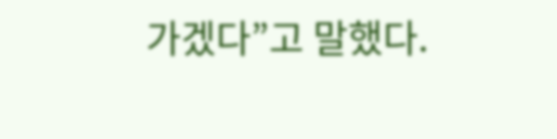가겠다”고 말했다.